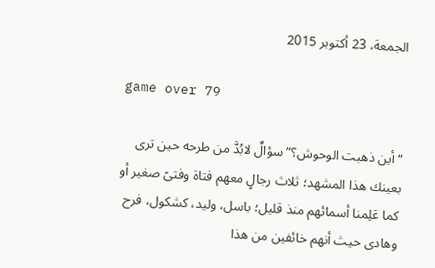الجمعة، 23 أكتوبر 2015

game over 79

“أين ذهبت الوحوش؟” سؤالٌ لابُدَّ من طرحه حين ترى بعينك هذا المشهد؛ ثلاث رجالٍ معهم فتاة وفتىً صغير أو كما عَلِمنا أسمائهم منذ قليل؛ باسل، وليد، كشكول، فرح وهادى حيث أنهم خائفين من هذا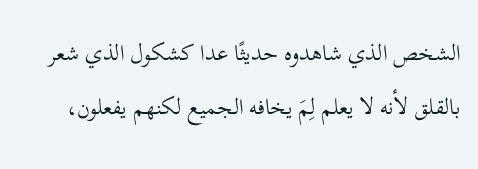الشخص الذي شاهدوه حديثًا عدا كشكول الذي شعر بالقلق لأنه لا يعلم لِمَ يخافه الجميع لكنهم يفعلون،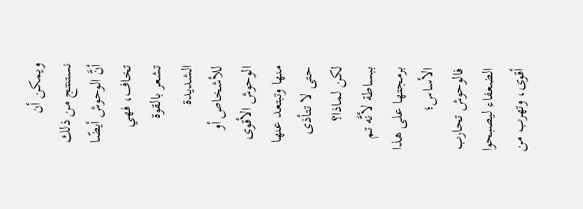ويمكن أن نستنتج من ذلك أنَّ الوحوش أيضًا تخاف، فهي تشعر بالقوة الشديدة للأشخاص أو الوحوش الأقوى منها وتبتعد عنها حتى لا تتأذى لكن لماذا؟ ببساطة لأنَّه تم برمجتها على هذا الأساس؛ فالوحوش تحارب الضعفاء ليصبحوا أقوى، وتهرب من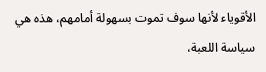الأقوياء لأنها سوف تموت بسهولة أمامهم، هذه هي سياسة اللعبة،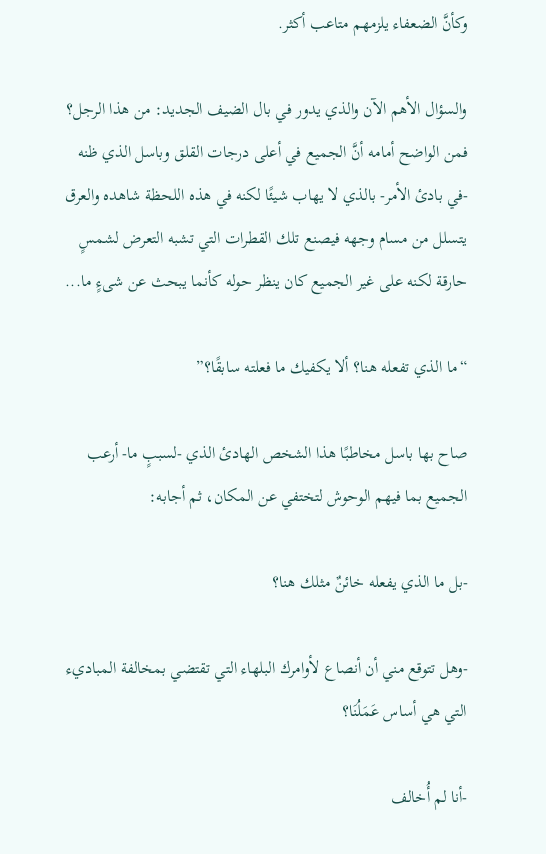وكأنَّ الضعفاء يلزمهم متاعب أكثر.

والسؤال الأهم الآن والذي يدور في بال الضيف الجديد: من هذا الرجل؟
فمن الواضح أمامه أنَّ الجميع في أعلى درجات القلق وباسل الذي ظنه -في بادئ الأمر- بالذي لا يهاب شيئًا لكنه في هذه اللحظة شاهده والعرق يتسلل من مسام وجهه فيصنع تلك القطرات التي تشبه التعرض لشمسٍ حارقة لكنه على غير الجميع كان ينظر حوله كأنما يبحث عن شىءٍ ما...

“ما الذي تفعله هنا؟ ألا يكفيك ما فعلته سابقًا؟”

صاح بها باسل مخاطبًا هذا الشخص الهادئ الذي -لسببٍ ما- أرعب الجميع بما فيهم الوحوش لتختفي عن المكان، ثم أجابه:

-بل ما الذي يفعله خائنٌ مثلك هنا؟

-وهل تتوقع مني أن أنصاع لأوامرك البلهاء التي تقتضي بمخالفة المباديء التي هي أساس عَمَلُنَا؟

-أنا لم أُخالف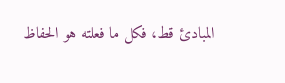المبادئ قط، فكل ما فعلته هو الحفاظ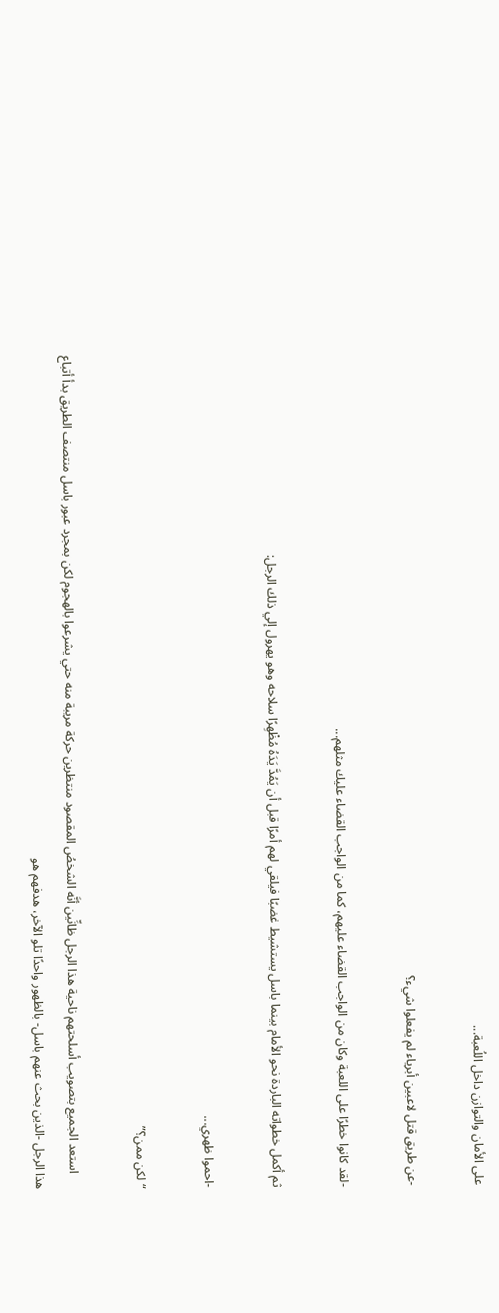على الأمان والتوازن داخل اللُعبة...

-عن طريق قتل لاعبين أبرياء لم يفعلوا شيء؟

-لقد كانوا خطرًا على اللعبة وكان من الواجب القضاء عليهم، كما من الواجب القضاء عليك مثلهم...

ثم أكمل خطواته الباردة نحو الأمام بينما باسل يستشيط غضبًا فيلقي لهم أمرًا قبل أن يَمُدَّ يَدَهُ مُظْهِرًا سلاحه وهو يهرول إلي ذلك الرجل:

-احموا ظهري...

“لكن ممن؟”

     استعد الجميع بتصويب أسلحتهم ناحية هذا الرجل ظانِّين أنَّه الشخصُ المقصود منتظرين حركة مريبة منه حتي يشرعوا بالهجوم لكن بمجرد عبور باسل منتصف الطريق بدأ أتباع هذا الرجل -الذين بحث عنهم باسل- بالظهور واحدًا تلو الآخر، هدفهم هو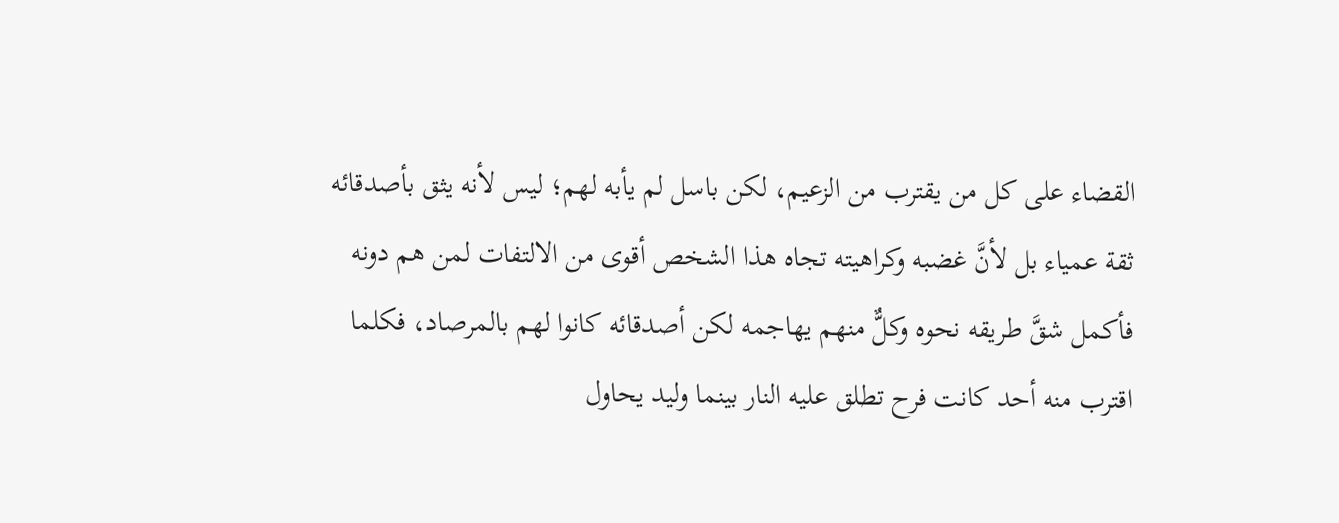القضاء على كل من يقترب من الزعيم، لكن باسل لم يأبه لهم؛ ليس لأنه يثق بأصدقائه ثقة عمياء بل لأنَّ غضبه وكراهيته تجاه هذا الشخص أقوى من الالتفات لمن هم دونه فأكمل شقَّ طريقه نحوه وكلٌّ منهم يهاجمه لكن أصدقائه كانوا لهم بالمرصاد، فكلما اقترب منه أحد كانت فرح تطلق عليه النار بينما وليد يحاول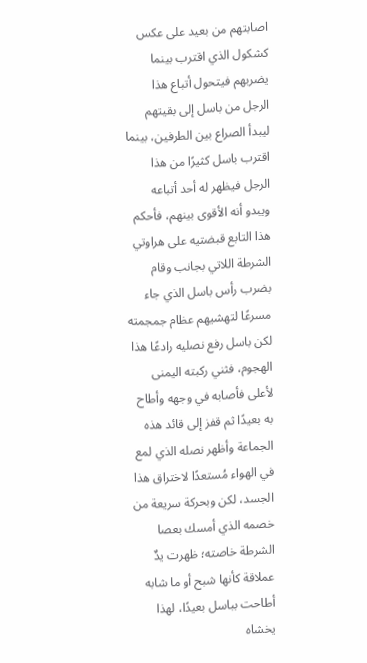اصابتهم من بعيد على عكس كشكول الذي اقترب بينما يضربهم فيتحول أتباع هذا الرجل من باسل إلى بقيتهم ليبدأ الصراع بين الطرفين، بينما اقترب باسل كثيرًا من هذا الرجل فيظهر له أحد أتباعه ويبدو أنه الأقوى بينهم، فأحكم هذا التابع قبضتيه على هراوتي الشرطة اللاتي بجانب وقام بضرب رأس باسل الذي جاء مسرعًا لتهشيهم عظام جمجمته لكن باسل رفع نصليه رادعًا هذا الهجوم، فثني ركبته اليمنى لأعلى فأصابه في وجهه وأطاح به بعيدًا ثم قفز إلى قائد هذه الجماعة وأظهر نصله الذي لمع في الهواء مُستعدًا لاختراق هذا الجسد، لكن وبحركة سريعة من خصمه الذي أمسك بعصا الشرطة خاصته؛ ظهرت يدٌ عملاقة كأنها شبح أو ما شابه أطاحت بباسل بعيدًا، لهذا يخشاه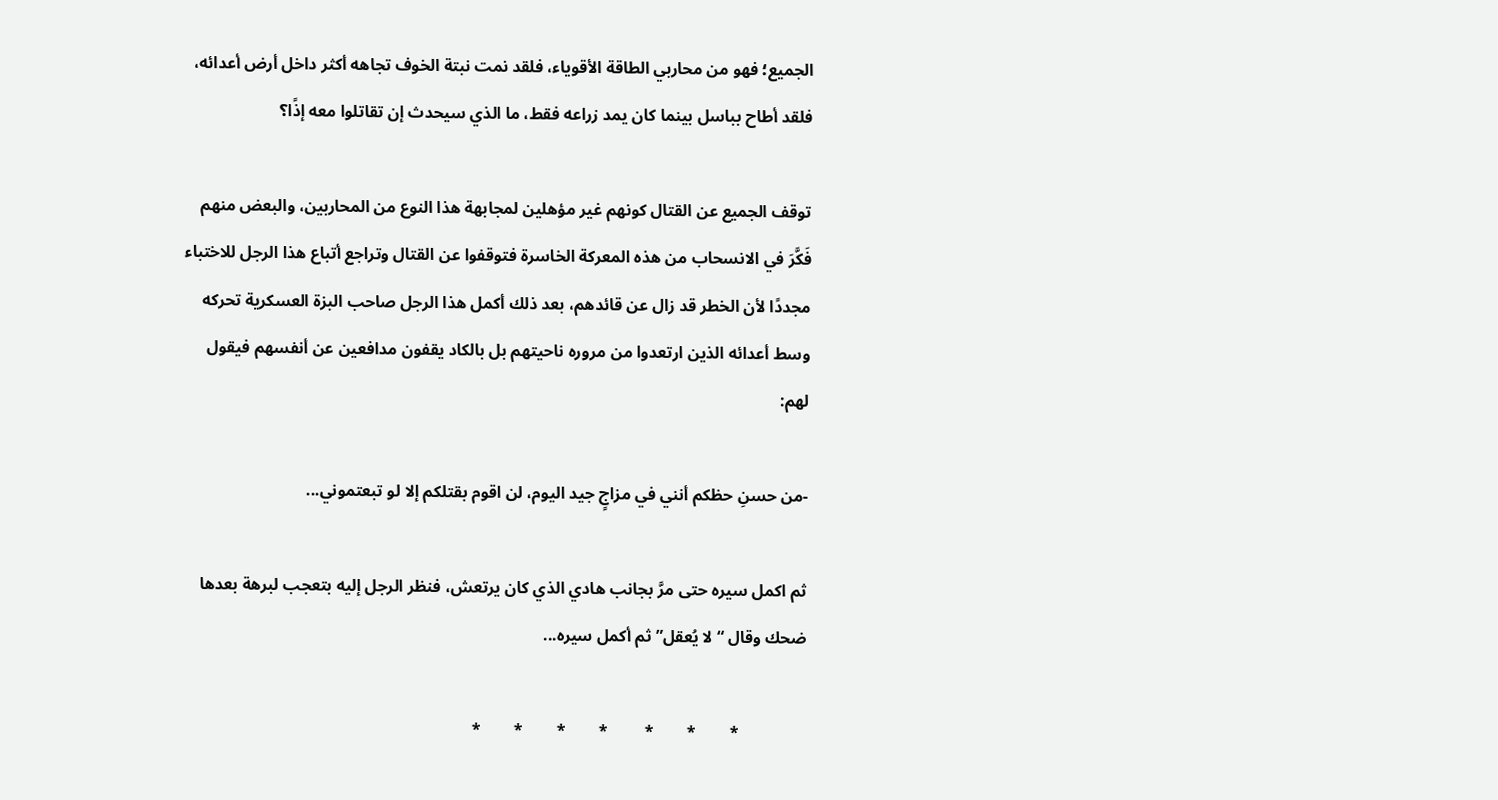الجميع؛ فهو من محاربي الطاقة الأقوياء، فلقد نمت نبتة الخوف تجاهه أكثر داخل أرض أعدائه، فلقد أطاح بباسل بينما كان يمد زراعه فقط، ما الذي سيحدث إن تقاتلوا معه إذًا؟

توقف الجميع عن القتال كونهم غير مؤهلين لمجابهة هذا النوع من المحاربين، والبعض منهم فَكَّرَ في الانسحاب من هذه المعركة الخاسرة فتوقفوا عن القتال وتراجع أتباع هذا الرجل للاختباء مجددًا لأن الخطر قد زال عن قائدهم، بعد ذلك أكمل هذا الرجل صاحب البزة العسكرية تحركه وسط أعدائه الذين ارتعدوا من مروره ناحيتهم بل بالكاد يقفون مدافعين عن أنفسهم فيقول لهم:

-من حسنِ حظكم أنني في مزاجٍ جيد اليوم، لن اقوم بقتلكم إلا لو تبعتموني...

ثم اكمل سيره حتى مرَّ بجانب هادي الذي كان يرتعش، فنظر الرجل إليه بتعجب لبرهة بعدها ضحك وقال “لا يُعقل” ثم أكمل سيره...

                *        *        *         *        *        *        *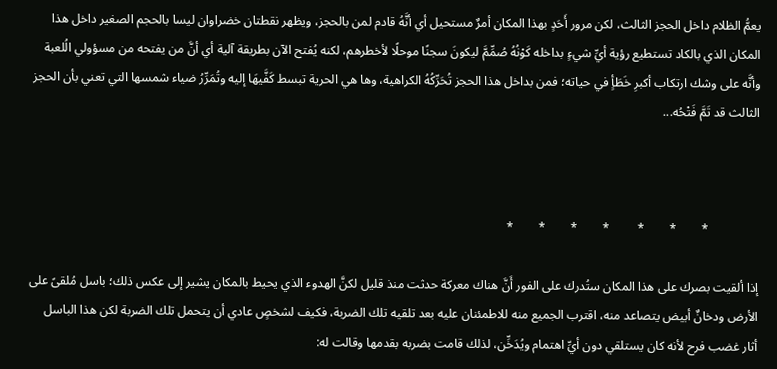يعمُّ الظلام داخل الحجز الثالث، لكن مرور أَحَدٍ بهذا المكان أمرٌ مستحيل أي أنَّهُ قادم لمن بالحجز، ويظهر نقطتان خضراوان ليسا بالحجم الصغير داخل هذا المكان الذي بالكاد تستطيع رؤية أيِّ شيءٍ بداخله كَوْنُهُ صُمِّمَّ ليكونَ سجنًا موحلًا لأخطرهم، لكنه يُفتح الآن بطريقة آلية أي أنَّ من يفتحه من مسؤولي الُلعبة وأنَّه على وشك ارتكاب أكبرِ خَطَأٍ في حياته؛ فمن بداخل هذا الحجز تُحَرِّكُهُ الكراهية، وها هي الحرية تبسط كَفَّيهَا إليه وتُمَرِّرُ ضياء شمسها التي تعني بأن الحجز الثالث قد تَمَّ فَتْحُه...



                *        *        *         *        *        *        *

إذا ألقيت بصرك على هذا المكان ستُدرك على الفور أَنَّ هناك معركة حدثت منذ قليل لكنَّ الهدوء الذي يحيط بالمكان يشير إلى عكس ذلك؛ باسل مُلقىً على الأرض ودخانٌ أبيض يتصاعد منه، اقترب الجميع منه للاطمئنان عليه بعد تلقيه تلك الضربة، فكيف لشخصٍ عادي أن يتحمل تلك الضربة لكن هذا الباسل أثار غضب فرح لأنه كان يستلقي دون أيِّ اهتمام ويُدَخِّن، لذلك قامت بضربه بقدمها وقالت له: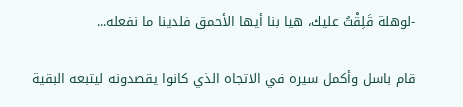-لوهلة قَلِقْتُ عليك، هيا بنا أيها الأحمق فلدينا ما نفعله...

قام باسل وأكمل سيره في الاتجاه الذي كانوا يقصدونه ليتبعه البقية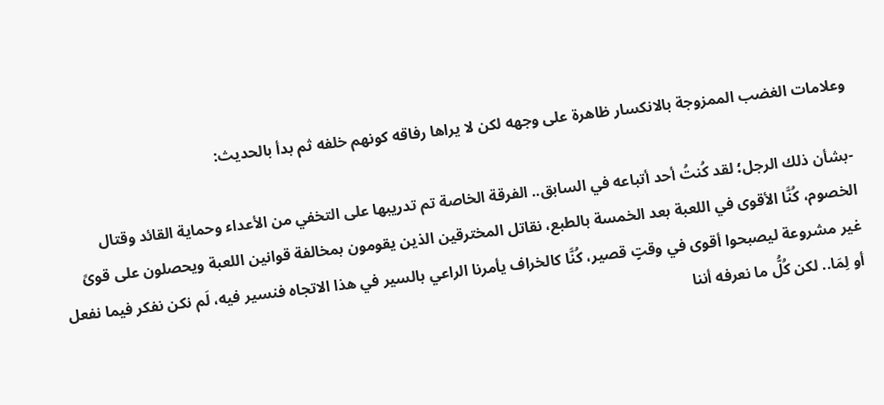وعلامات الغضب الممزوجة بالانكسار ظاهرة على وجهه لكن لا يراها رفاقه كونهم خلفه ثم بدأ بالحديث:

-بشأن ذلك الرجل؛ لقد كُنتُ أحد أتباعه في السابق.. الفرقة الخاصة تم تدريبها على التخفي من الأعداء وحماية القائد وقتال الخصوم، كُنَّا الأقوى في اللعبة بعد الخمسة بالطبع، نقاتل المخترقين الذين يقومون بمخالفة قوانين اللعبة ويحصلون على قوىً غير مشروعة ليصبحوا أقوى في وقتٍ قصير، كُنَّا كالخراف يأمرنا الراعي بالسير في هذا الاتجاه فنسير فيه، لَم نكن نفكر فيما نفعل أو لِمَا.. لكن كُلُّ ما نعرفه أننا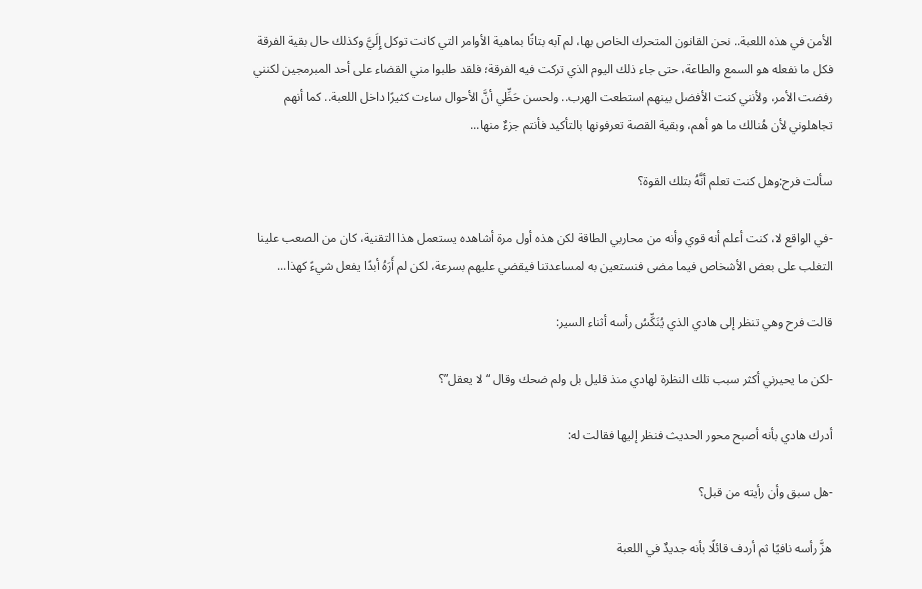الأمن في هذه اللعبة.. نحن القانون المتحرك الخاص بها، لم آبه بتاتًا بماهية الأوامر التي كانت توكل إِلَيَّ وكذلك حال بقية الفرقة فكل ما نفعله هو السمع والطاعة، حتى جاء ذلك اليوم الذي تركت فيه الفرقة؛ فلقد طلبوا مني القضاء على أحد المبرمجين لكنني رفضت الأمر، ولأنني كنت الأفضل بينهم استطعت الهرب.. ولحسن حَظِّي أنَّ الأحوال ساءت كثيرًا داخل اللعبة.. كما أنهم تجاهلوني لأن هُنالك ما هو أهم، وبقية القصة تعرفونها بالتأكيد فأنتم جزءٌ منها...

سألت فرح:وهل كنت تعلم أنَّهُ بتلك القوة؟

-في الواقع لا، كنت أعلم أنه قوي وأنه من محاربي الطاقة لكن هذه أول مرة أشاهده يستعمل هذا التقنية، كان من الصعب علينا التغلب على بعض الأشخاص فيما مضى فنستعين به لمساعدتنا فيقضي عليهم بسرعة، لكن لم أَرَهُ أبدًا يفعل شيءً كهذا...

قالت فرح وهي تنظر إلى هادي الذي يُنَكِّسُ رأسه أثناء السير:

-لكن ما يحيرني أكثر سبب تلك النظرة لهادي منذ قليل بل ولم ضحك وقال “لا يعقل”؟

أدرك هادي بأنه أصبح محور الحديث فنظر إليها فقالت له:

-هل سبق وأن رأيته من قبل؟

هزَّ رأسه نافيًا ثم أردف قائلًا بأنه جديدٌ في اللعبة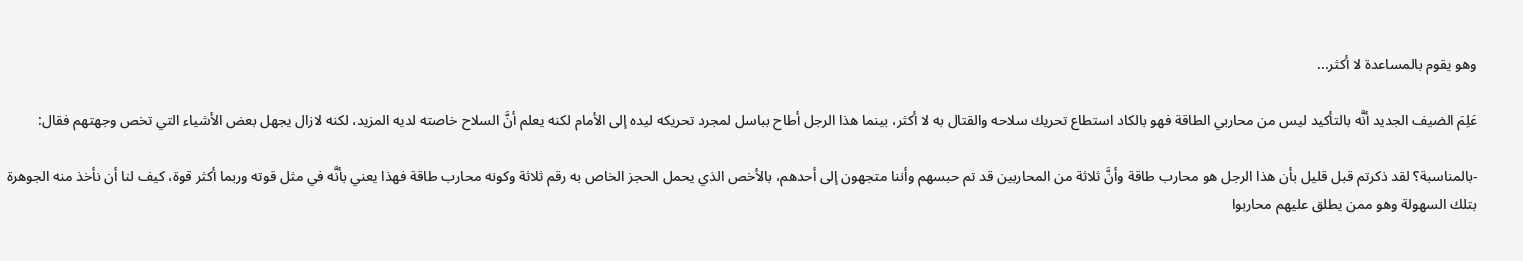وهو يقوم بالمساعدة لا أكثر...

عَلِمَ الضيف الجديد أنَّه بالتأكيد ليس من محاربي الطاقة فهو بالكاد استطاع تحريك سلاحه والقتال به لا أكثر، بينما هذا الرجل أطاح بباسل لمجرد تحريكه ليده إلى الأمام لكنه يعلم أنَّ السلاح خاصته لديه المزيد، لكنه لازال يجهل بعض الأشياء التي تخص وجهتهم فقال:

-بالمناسبة؟ لقد ذكرتم قبل قليل بأن هذا الرجل هو محارب طاقة وأنَّ ثلاثة من المحاربين قد تم حبسهم وأننا متجهون إلى أحدهم، بالأخص الذي يحمل الحجز الخاص به رقم ثلاثة وكونه محارب طاقة فهذا يعني بأنَّه في مثل قوته وربما أكثر قوة، كيف لنا أن نأخذ منه الجوهرة بتلك السهولة وهو ممن يطلق عليهم محاربوا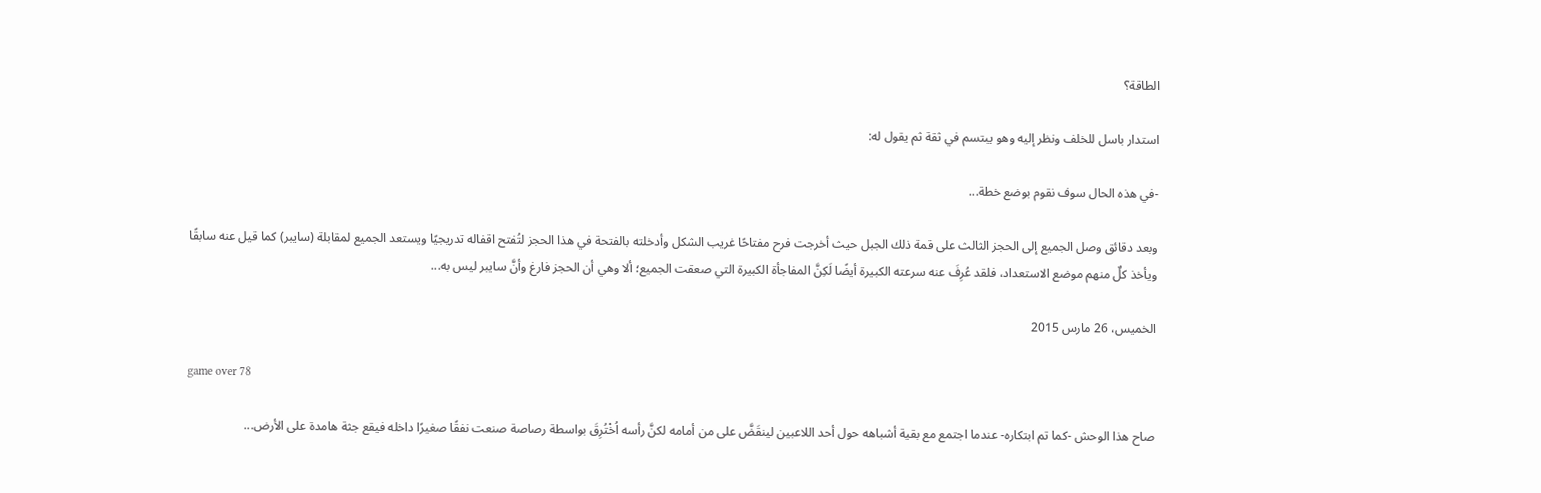الطاقة؟

استدار باسل للخلف ونظر إليه وهو يبتسم في ثقة ثم يقول له:

-في هذه الحال سوف نقوم بوضع خطة...

وبعد دقائق وصل الجميع إلى الحجز الثالث على قمة ذلك الجبل حيث أخرجت فرح مفتاحًا غريب الشكل وأدخلته بالفتحة في هذا الحجز لتُفتح اقفاله تدريجيًا ويستعد الجميع لمقابلة (سايبر) كما قيل عنه سابقًا ويأخذ كلٌ منهم موضع الاستعداد، فلقد عُرِفَ عنه سرعته الكبيرة أيضًا لَكِنَّ المفاجأة الكبيرة التي صعقت الجميع؛ ألا وهي أن الحجز فارغ وأنَّ سايبر ليس به...

الخميس، 26 مارس 2015

game over 78

صاح هذا الوحش -كما تم ابتكاره- عندما اجتمع مع بقية أشباهه حول أحد اللاعبين لينقَضَّ على من أمامه لكنَّ رأسه اُخْتُرِقَ بواسطة رصاصة صنعت نفقًا صغيرًا داخله فيقع جثة هامدة على الأرض...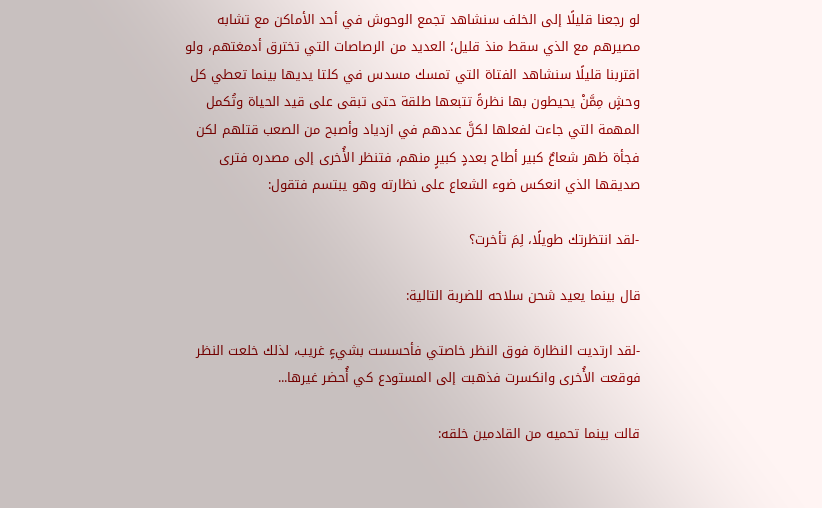لو رجعنا قليلًا إلى الخلف سنشاهد تجمع الوحوش في أحد الأماكن مع تشابه مصيرهم مع الذي سقط منذ قليل؛ العديد من الرصاصات التي تخترق أدمغتهم، ولو اقتربنا قليلًا سنشاهد الفتاة التي تمسك مسدس في كلتا يديها بينما تعطي كل وحشٍ مِمَّنْ يحيطون بها نظرةً تتبعها طلقة حتى تبقى على قيد الحياة وتُكمل المهمة التي جاءت لفعلها لكنَّ عددهم في ازدياد وأصبح من الصعب قتلهم لكن فجأة ظهر شعاعٌ كبير أطاح بعددٍ كبيرٍ منهم، فتنظر الأُخرى إلى مصدره فترى صديقها الذي انعكس ضوء الشعاع على نظارته وهو يبتسم فتقول:

-لقد انتظرتك طويلًا، لِمَ تأخرت؟

قال بينما يعيد شحن سلاحه للضربة التالية:

-لقد ارتديت النظارة فوق النظر خاصتي فأحسست بشيءٍ غريب، لذلك خلعت النظر فوقعت الأُخرى وانكسرت فذهبت إلى المستودع كي أُحضر غيرها...

قالت بينما تحميه من القادمين خلقه: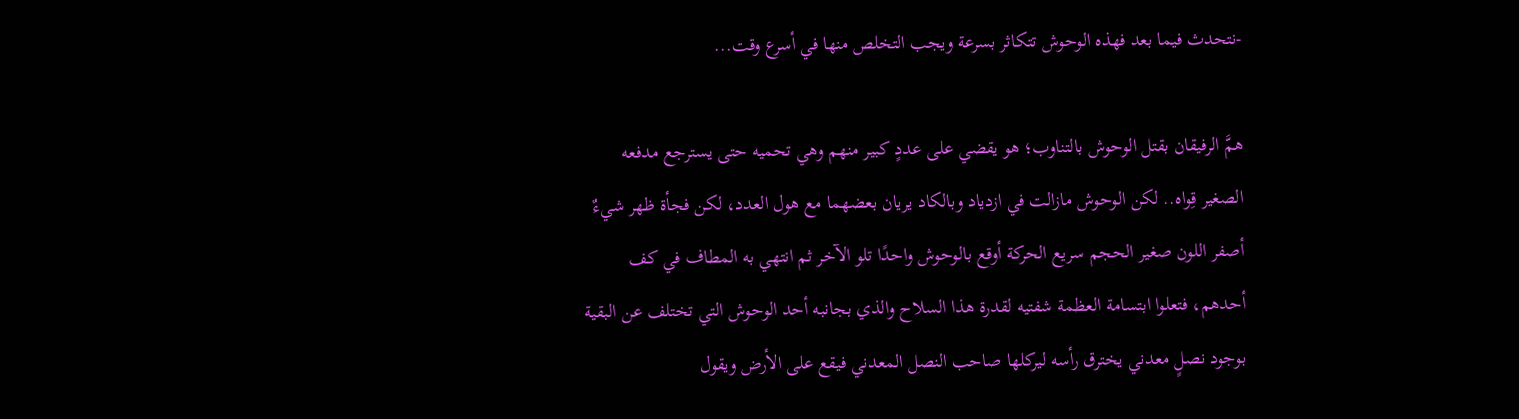-نتحدث فيما بعد فهذه الوحوش تتكاثر بسرعة ويجب التخلص منها في أسرع وقت...

همَّ الرفيقان بقتل الوحوش بالتناوب؛ هو يقضي على عددٍ كبير منهم وهي تحميه حتى يسترجع مدفعه الصغير قِواه.. لكن الوحوش مازالت في ازدياد وبالكاد يريان بعضهما مع هول العدد، لكن فجأة ظهر شيءٌ أصفر اللون صغير الحجم سريع الحركة أوقع بالوحوش واحدًا تلو الآخر ثم انتهي به المطاف في كف أحدهم، فتعلوا ابتسامة العظمة شفتيه لقدرة هذا السلاح والذي بجانبه أحد الوحوش التي تختلف عن البقية بوجود نصلٍ معدني يخترق رأسه ليركلها صاحب النصل المعدني فيقع على الأرض ويقول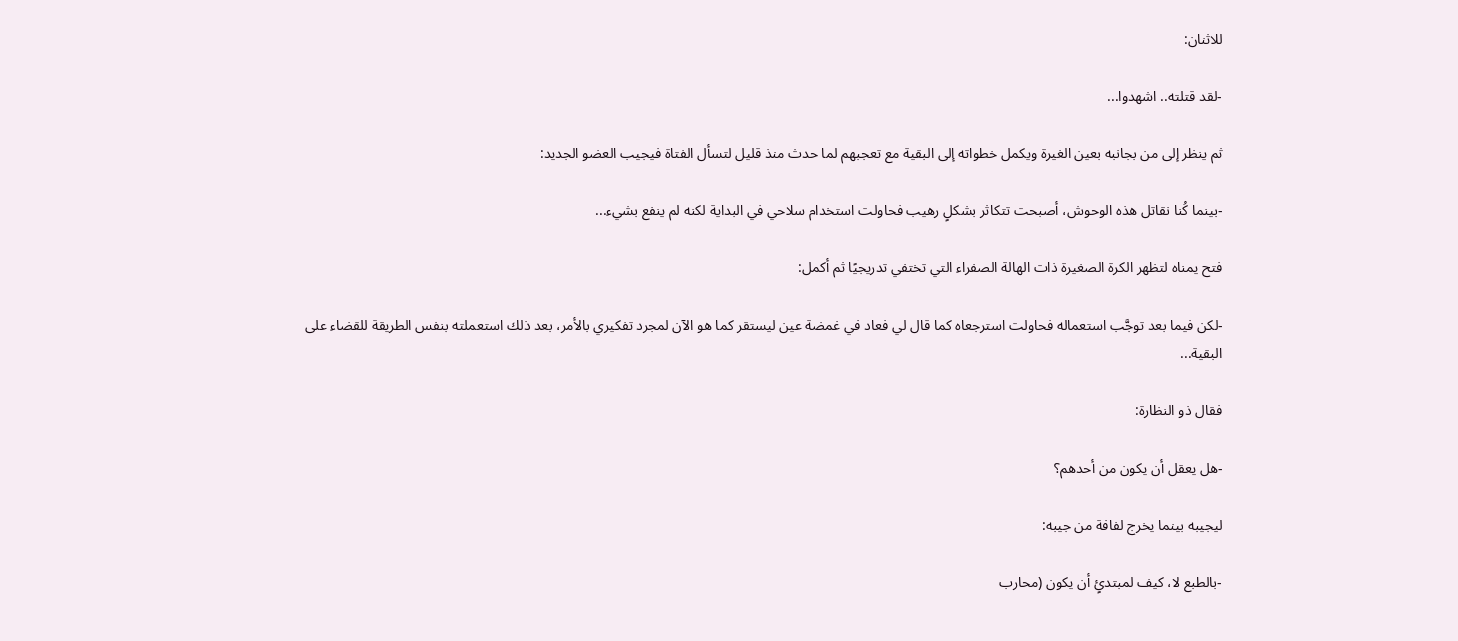للاثنان:

-لقد قتلته.. اشهدوا...

ثم ينظر إلى من بجانبه بعين الغيرة ويكمل خطواته إلى البقية مع تعجبهم لما حدث منذ قليل لتسأل الفتاة فيجيب العضو الجديد:

-بينما كُنا نقاتل هذه الوحوش، أصبحت تتكاثر بشكلٍ رهيب فحاولت استخدام سلاحي في البداية لكنه لم ينفع بشيء...

فتح يمناه لتظهر الكرة الصغيرة ذات الهالة الصفراء التي تختفي تدريجيًا ثم أكمل:

-لكن فيما بعد توجَّب استعماله فحاولت استرجعاه كما قال لي فعاد في غمضة عين ليستقر كما هو الآن لمجرد تفكيري بالأمر، بعد ذلك استعملته بنفس الطريقة للقضاء على البقية...

فقال ذو النظارة:

-هل يعقل أن يكون من أحدهم؟

ليجيبه بينما يخرج لفافة من جيبه:

-بالطبع لا، كيف لمبتدئٍ أن يكون (محارب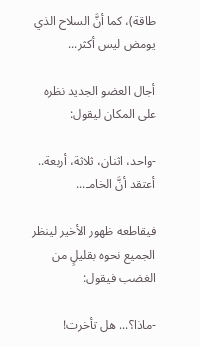طاقة)، كما أنَّ السلاح الذي يومض ليس أكثر...

أجال العضو الجديد نظره على المكان ليقول:

-واحد، اثنان، ثلاثة، أربعة.. أعتقد أنَّ الخامـ...

فيقاطعه ظهور الأخير لينظر الجميع نحوه بقليلٍ من الغضب فيقول:

-ماذا؟... هل تأخرت!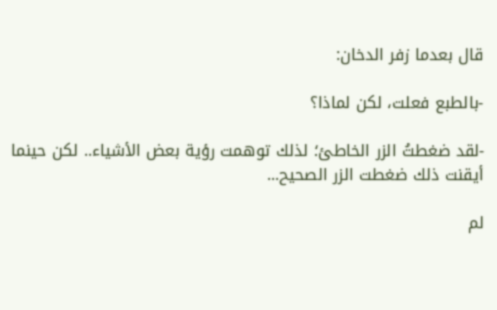قال بعدما زفر الدخان:

-بالطبع فعلت، لكن لماذا؟

-لقد ضغطتُ الزر الخاطئ؛ لذلك توهمت رؤية بعض الأشياء.. لكن حينما أيقنت ذلك ضغطت الزر الصحيح...

لم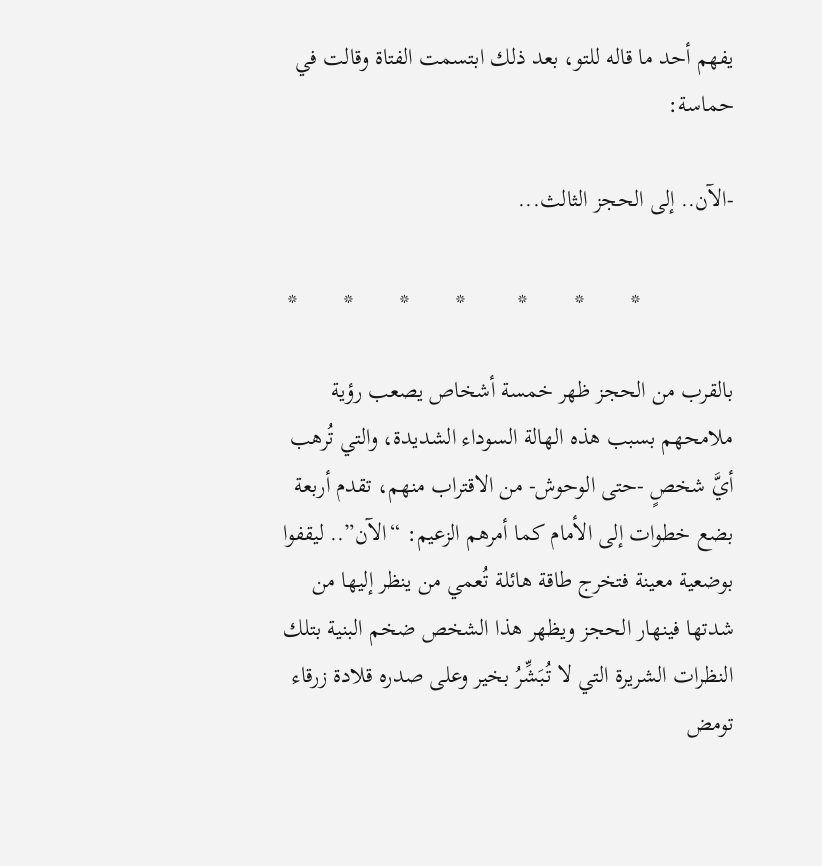يفهم أحد ما قاله للتو، بعد ذلك ابتسمت الفتاة وقالت في حماسة:

-الآن.. إلى الحجز الثالث...

                *        *        *         *        *        *        *

بالقرب من الحجز ظهر خمسة أشخاص يصعب رؤية ملامحهم بسبب هذه الهالة السوداء الشديدة، والتي تُرهب أيَّ شخصٍ -حتى الوحوش- من الاقتراب منهم، تقدم أربعة بضع خطوات إلى الأمام كما أمرهم الزعيم: “الآن”.. ليقفوا بوضعية معينة فتخرج طاقة هائلة تُعمي من ينظر إليها من شدتها فينهار الحجز ويظهر هذا الشخص ضخم البنية بتلك النظرات الشريرة التي لا تُبَشِّرُ بخير وعلى صدره قلادة زرقاء تومض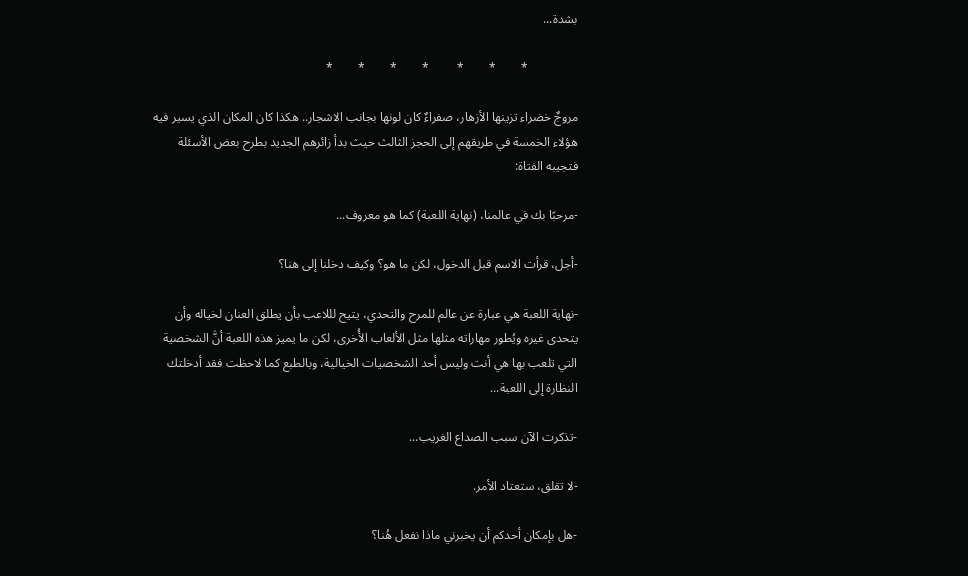بشدة...

                *        *        *         *        *        *        *

مروجٌ خضراء تزينها الأزهار، صفراءٌ كان لونها بجانب الاشجار.. هكذا كان المكان الذي يسير فيه هؤلاء الخمسة في طريقهم إلى الحجز الثالث حيث بدأ زائرهم الجديد بطرح بعض الأسئلة فتجيبه الفتاة:

-مرحبًا بك في عالمنا، (نهاية اللعبة) كما هو معروف...

-أجل، قرأت الاسم قبل الدخول، لكن ما هو؟ وكيف دخلنا إلى هنا؟

-نهاية اللعبة هي عبارة عن عالم للمرح والتحدي، يتيح لللاعب بأن يطلق العنان لخياله وأن يتحدى غيره ويُطور مهاراته مثلها مثل الألعاب الأُخرى، لكن ما يميز هذه اللعبة أنَّ الشخصية التي تلعب بها هي أنت وليس أحد الشخصيات الخيالية، وبالطبع كما لاحظت فقد أدخلتك النظارة إلى اللعبة...

-تذكرت الآن سبب الصداع الغريب...

-لا تقلق، ستعتاد الأمر.

-هل بإمكان أحدكم أن يخبرني ماذا نفعل هُنا؟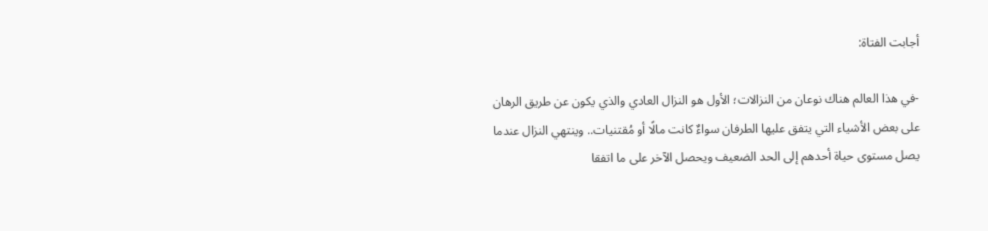أجابت الفتاة:

-في هذا العالم هناك نوعان من النزالات؛ الأول هو النزال العادي والذي يكون عن طريق الرهان على بعض الأشياء التي يتفق عليها الطرفان سواءٌ كانت مالًا أو مُقتنيات.. وينتهي النزال عندما يصل مستوى حياة أحدهم إلى الحد الضعيف ويحصل الآخر على ما اتفقا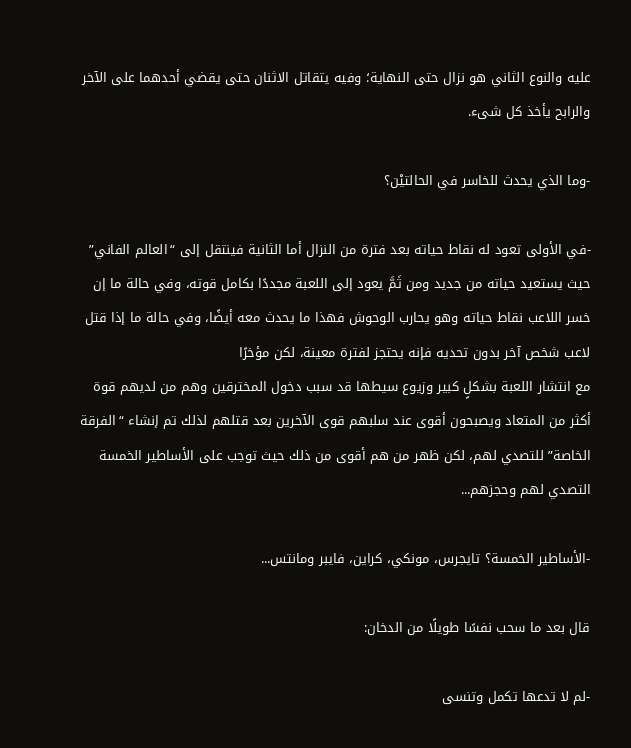عليه والنوع الثاني هو نزال حتى النهاية؛ وفيه يتقاتل الاثنان حتى يقضي أحدهما على الآخر والرابح يأخذ كل شىء.

-وما الذي يحدث للخاسر في الحالتيْن؟

-في الأولى تعود له نقاط حياته بعد فترة من النزال أما الثانية فينتقل إلى “العالم الفاني” حيث يستعيد حياته من جديد ومن ثَمَّ يعود إلى اللعبة مجددًا بكامل قوته، وفي حالة ما إن خسر اللاعب نقاط حياته وهو يحارب الوحوش فهذا ما يحدث معه أيضًا، وفي حالة ما إذا قتل لاعب شخص آخر بدون تحديه فإنه يحتجز لفترة معينة، لكن مؤخرًا
مع انتشار اللعبة بشكلٍ كبير وزيوع سيطها قد سبب دخول المخترقين وهم من لديهم قوة أكثر من المتعاد ويصبحون أقوى عند سلبهم قوى الآخرين بعد قتلهم لذلك تم إنشاء “الفرقة الخاصة” للتصدي لهم، لكن ظهر من هم أقوى من ذلك حيث توجب على الأساطير الخمسة التصدي لهم وحجزهم...

-الأساطير الخمسة؟ تايجرس، مونكي، كراين، فايبر ومانتس...

قال بعد ما سحب نفسًا طويلًا من الدخان:

-لم لا تدعها تكمل وتنسى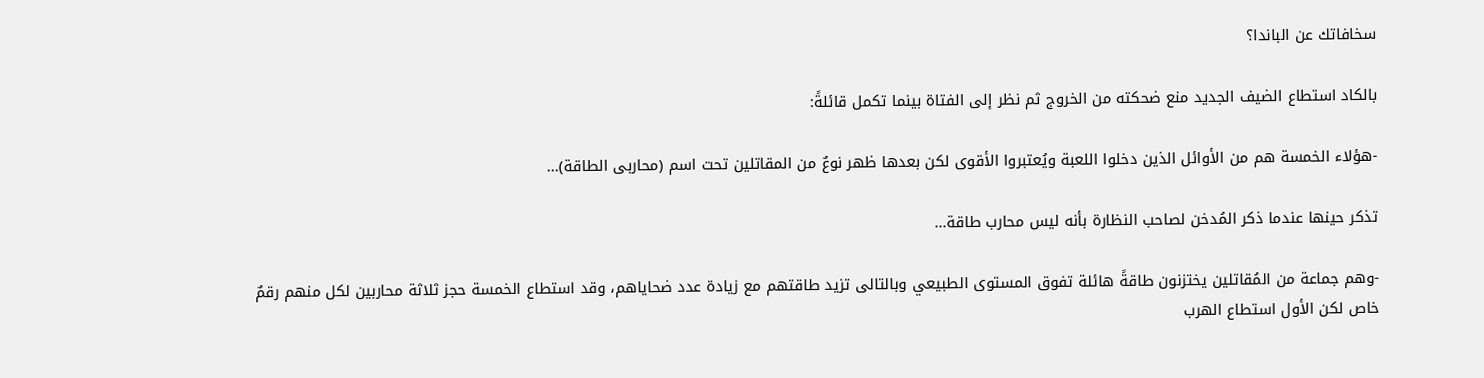سخافاتك عن الباندا؟

بالكاد استطاع الضيف الجديد منع ضحكته من الخروج ثم نظر إلى الفتاة بينما تكمل قائلةً:

-هؤلاء الخمسة هم من الأوائل الذين دخلوا اللعبة ويُعتبروا الأقوى لكن بعدها ظهر نوعٌ من المقاتلين تحت اسم (محاربى الطاقة)...

تذكر حينها عندما ذكر المُدخن لصاحب النظارة بأنه ليس محارب طاقة...

-وهم جماعة من المُقاتلين يختزنون طاقةً هائلة تفوق المستوى الطبيعي وبالتالى تزيد طاقتهم مع زيادة عدد ضحاياهم، وقد استطاع الخمسة حجز ثلاثة محاربين لكل منهم رقمٌ خاص لكن الأول استطاع الهرب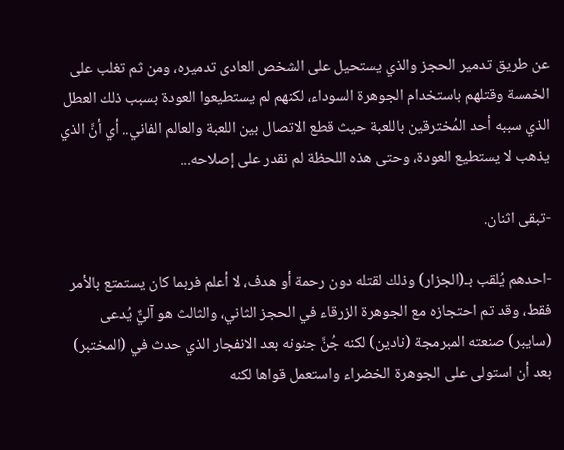عن طريق تدمير الحجز والذي يستحيل على الشخص العادى تدميره، ومن ثم تغلب على الخمسة وقتلهم باستخدام الجوهرة السوداء، لكنهم لم يستطيعوا العودة بسبب ذلك العطل الذي سببه أحد المُخترقين باللعبة حيث قطع الاتصال بين اللعبة والعالم الفاني.. أي أنَّ الذي يذهب لا يستطيع العودة، وحتى هذه اللحظة لم نقدر على إصلاحه...

-تبقى اثنان.

-احدهم يُلقب بـ(الجزار) وذلك لقتله دون رحمة أو هدف، لا أعلم فربما كان يستمتع بالأمر فقط، وقد تم احتجازه مع الجوهرة الزرقاء في الحجز الثاني، والثالث هو آليٌّ يُدعى (سايبر) صنعته المبرمجة (نادين) لكنه جُنَّ جنونه بعد الانفجار الذي حدث في (المختبر) بعد أن استولى على الجوهرة الخضراء واستعمل قواها لكنه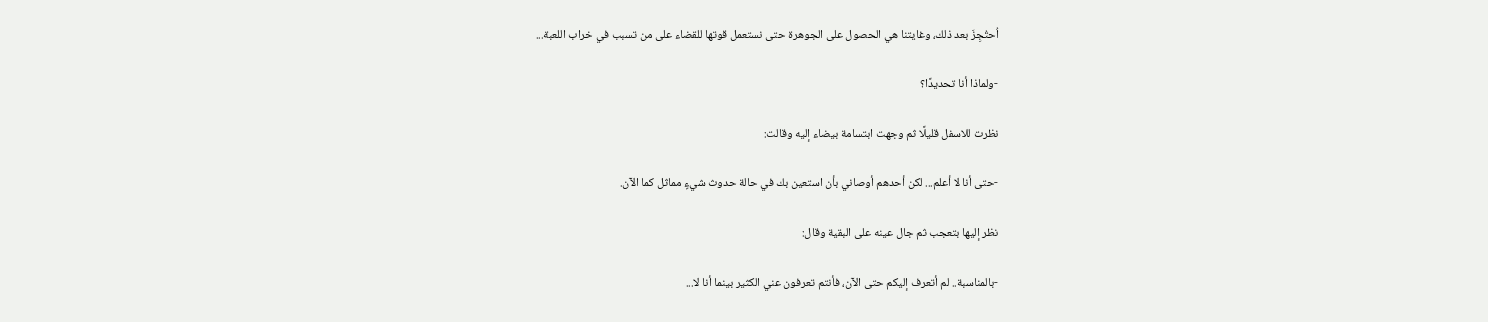اُحتُجِزَ بعد ذلك، وغايتنا هي الحصول على الجوهرة حتى نستعمل قوتها للقضاء على من تسبب في خراب اللعبة...

-ولماذا أنا تحديدًا؟

نظرت للاسفل قليلًا ثم وجهت ابتسامة بيضاء إليه وقالت:

-حتى أنا لا أعلم... لكن أحدهم أوصاني بأن استعين بك في حالة حدوث شيءٍ مماثل كما الآن.

نظر إليها بتعجب ثم جال عينه على البقية وقال:

-بالمناسبة.. لم أتعرف إليكم حتى الآن، فأنتم تعرفون عني الكثير بينما أنا لا...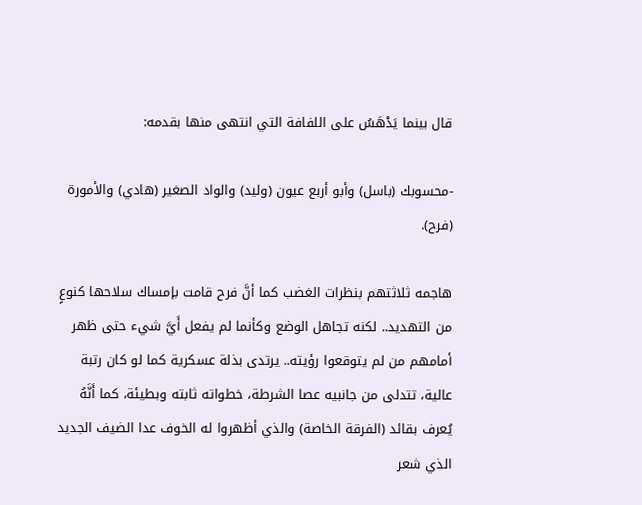قال بينما يَدْهَسُ على اللفافة التي انتهى منها بقدمه:

-محسوبك (باسل) وأبو أربع عيون (وليد) والواد الصغير (هادي) والأمورة (فرح).

هاجمه ثلاثتهم بنظرات الغضب كما أنَّ فرح قامت بإمساك سلاحها كنوعٍ من التهديد.. لكنه تجاهل الوضع وكأنما لم يفعل أَيَّ شيء حتى ظهر أمامهم من لم يتوقعوا رؤيته.. يرتدى بذلة عسكرية كما لو كان رتبة عالية، تتدلى من جانبيه عصا الشرطة، خطواته ثابته وبطيئة، كما أَنَّهُ يُعرف بقائد (الفرقة الخاصة) والذي أظهروا له الخوف عدا الضيف الجديد الذي شعر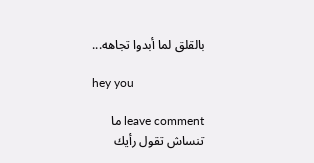بالقلق لما أبدوا تجاهه...

hey you

leave comment ما تنساش تقول رأيك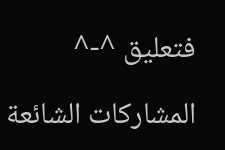فتعليق ^-^

المشاركات الشائعة